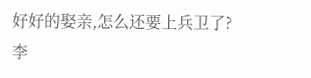好好的娶亲,怎么还要上兵卫了?
李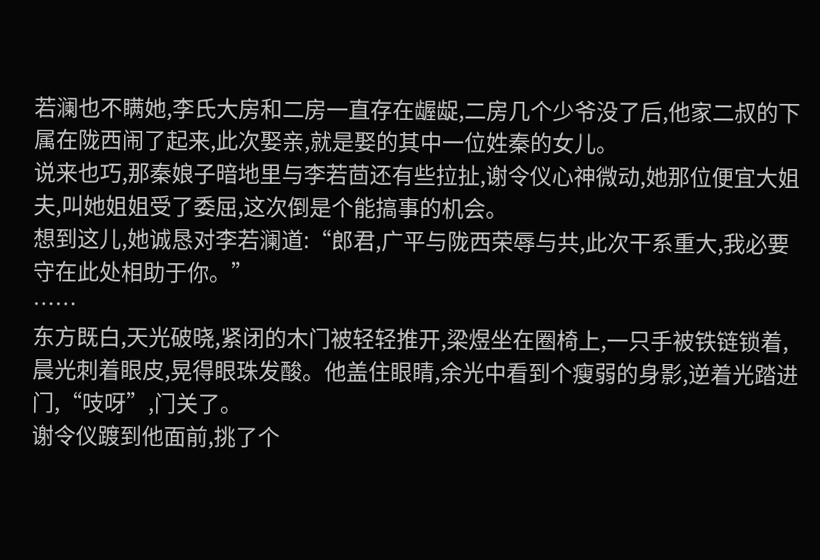若澜也不瞒她,李氏大房和二房一直存在龌龊,二房几个少爷没了后,他家二叔的下属在陇西闹了起来,此次娶亲,就是娶的其中一位姓秦的女儿。
说来也巧,那秦娘子暗地里与李若茴还有些拉扯,谢令仪心神微动,她那位便宜大姐夫,叫她姐姐受了委屈,这次倒是个能搞事的机会。
想到这儿,她诚恳对李若澜道:“郎君,广平与陇西荣辱与共,此次干系重大,我必要守在此处相助于你。”
……
东方既白,天光破晓,紧闭的木门被轻轻推开,梁煜坐在圈椅上,一只手被铁链锁着,晨光刺着眼皮,晃得眼珠发酸。他盖住眼睛,余光中看到个瘦弱的身影,逆着光踏进门,“吱呀”,门关了。
谢令仪踱到他面前,挑了个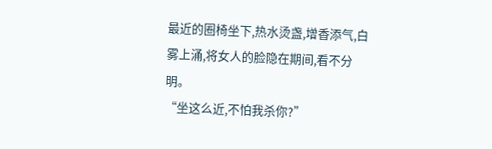最近的圈椅坐下,热水烫盏,增香添气,白雾上涌,将女人的脸隐在期间,看不分明。
“坐这么近,不怕我杀你?”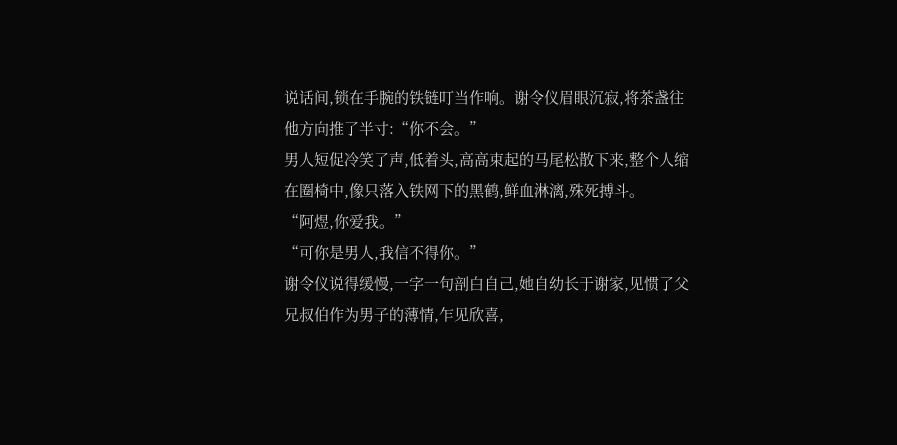说话间,锁在手腕的铁链叮当作响。谢令仪眉眼沉寂,将茶盏往他方向推了半寸:“你不会。”
男人短促冷笑了声,低着头,高高束起的马尾松散下来,整个人缩在圈椅中,像只落入铁网下的黑鹤,鲜血淋漓,殊死搏斗。
“阿煜,你爱我。”
“可你是男人,我信不得你。”
谢令仪说得缓慢,一字一句剖白自己,她自幼长于谢家,见惯了父兄叔伯作为男子的薄情,乍见欣喜,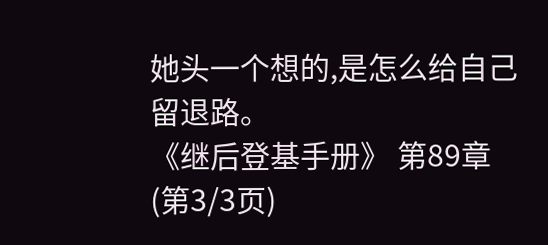她头一个想的,是怎么给自己留退路。
《继后登基手册》 第89章(第3/3页)